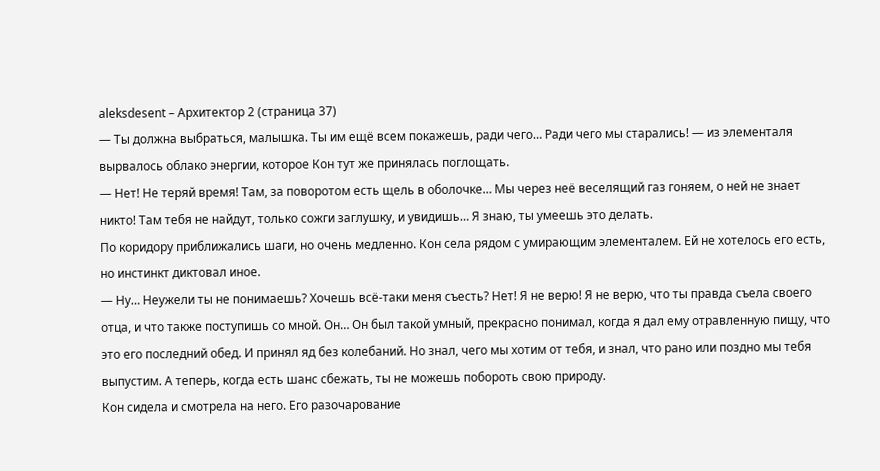aleksdesent – Архитектор 2 (страница 37)
— Ты должна выбраться, малышка. Ты им ещё всем покажешь, ради чего… Ради чего мы старались! — из элементаля вырвалось облако энергии, которое Кон тут же принялась поглощать.
— Нет! Не теряй время! Там, за поворотом есть щель в оболочке… Мы через неё веселящий газ гоняем, о ней не знает никто! Там тебя не найдут, только сожги заглушку, и увидишь… Я знаю, ты умеешь это делать.
По коридору приближались шаги, но очень медленно. Кон села рядом с умирающим элементалем. Ей не хотелось его есть, но инстинкт диктовал иное.
— Ну… Неужели ты не понимаешь? Хочешь всё-таки меня съесть? Нет! Я не верю! Я не верю, что ты правда съела своего отца, и что также поступишь со мной. Он… Он был такой умный, прекрасно понимал, когда я дал ему отравленную пищу, что это его последний обед. И принял яд без колебаний. Но знал, чего мы хотим от тебя, и знал, что рано или поздно мы тебя выпустим. А теперь, когда есть шанс сбежать, ты не можешь побороть свою природу.
Кон сидела и смотрела на него. Его разочарование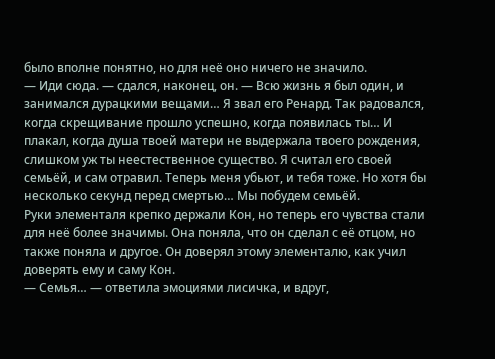было вполне понятно, но для неё оно ничего не значило.
— Иди сюда. — сдался, наконец, он. — Всю жизнь я был один, и занимался дурацкими вещами… Я звал его Ренард. Так радовался, когда скрещивание прошло успешно, когда появилась ты… И плакал, когда душа твоей матери не выдержала твоего рождения, слишком уж ты неестественное существо. Я считал его своей семьёй, и сам отравил. Теперь меня убьют, и тебя тоже. Но хотя бы несколько секунд перед смертью… Мы побудем семьёй.
Руки элементаля крепко держали Кон, но теперь его чувства стали для неё более значимы. Она поняла, что он сделал с её отцом, но также поняла и другое. Он доверял этому элементалю, как учил доверять ему и саму Кон.
— Семья… — ответила эмоциями лисичка, и вдруг,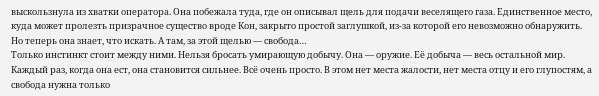выскользнула из хватки оператора. Она побежала туда, где он описывал щель для подачи веселящего газа. Единственное место, куда может пролезть призрачное существо вроде Кон, закрыто простой заглушкой, из-за которой его невозможно обнаружить. Но теперь она знает, что искать. А там, за этой щелью — свобода…
Только инстинкт стоит между ними. Нельзя бросать умирающую добычу. Она — оружие. Её добыча — весь остальной мир. Каждый раз, когда она ест, она становится сильнее. Всё очень просто. В этом нет места жалости, нет места отцу и его глупостям, а свобода нужна только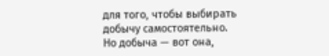для того, чтобы выбирать добычу самостоятельно. Но добыча — вот она,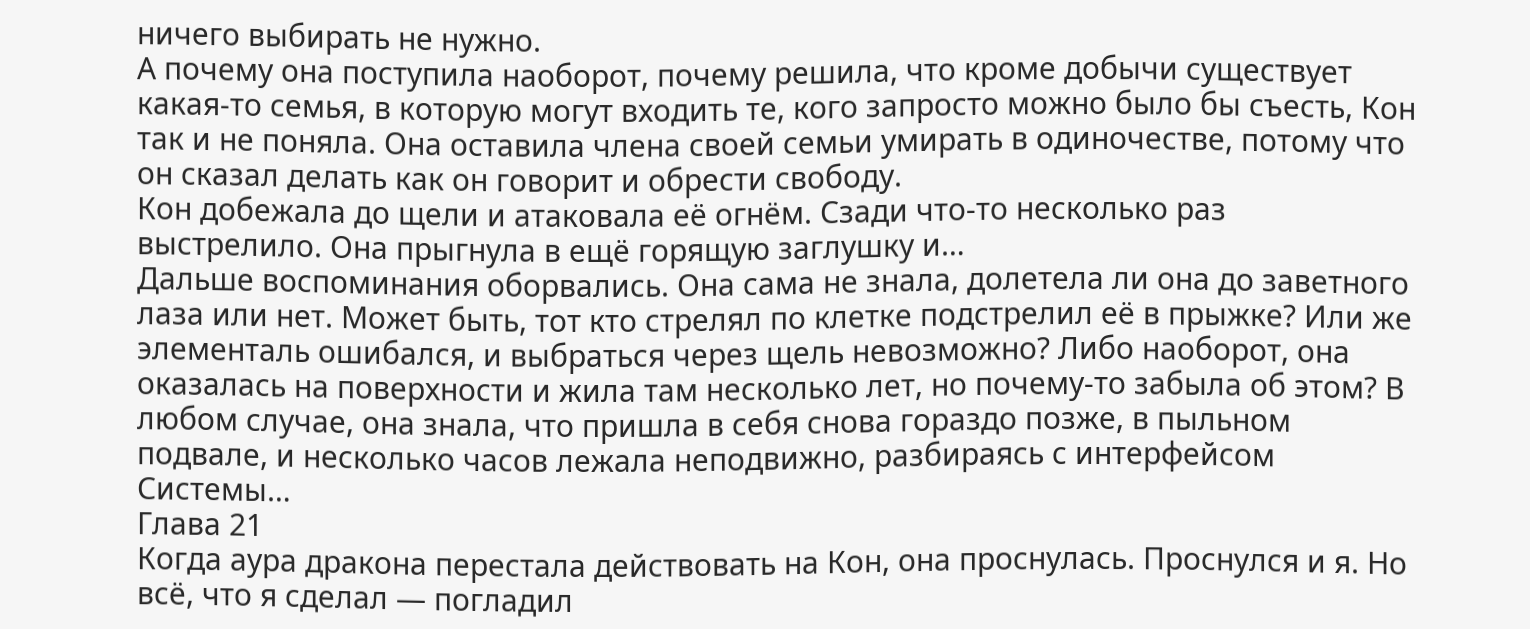ничего выбирать не нужно.
А почему она поступила наоборот, почему решила, что кроме добычи существует какая-то семья, в которую могут входить те, кого запросто можно было бы съесть, Кон так и не поняла. Она оставила члена своей семьи умирать в одиночестве, потому что он сказал делать как он говорит и обрести свободу.
Кон добежала до щели и атаковала её огнём. Сзади что-то несколько раз выстрелило. Она прыгнула в ещё горящую заглушку и…
Дальше воспоминания оборвались. Она сама не знала, долетела ли она до заветного лаза или нет. Может быть, тот кто стрелял по клетке подстрелил её в прыжке? Или же элементаль ошибался, и выбраться через щель невозможно? Либо наоборот, она оказалась на поверхности и жила там несколько лет, но почему-то забыла об этом? В любом случае, она знала, что пришла в себя снова гораздо позже, в пыльном подвале, и несколько часов лежала неподвижно, разбираясь с интерфейсом Системы…
Глава 21
Когда аура дракона перестала действовать на Кон, она проснулась. Проснулся и я. Но всё, что я сделал — погладил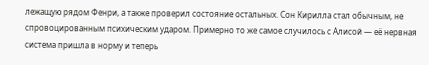лежащую рядом Фенри, а также проверил состояние остальных. Сон Кирилла стал обычным, не спровоцированным психическим ударом. Примерно то же самое случилось с Алисой — её нервная система пришла в норму и теперь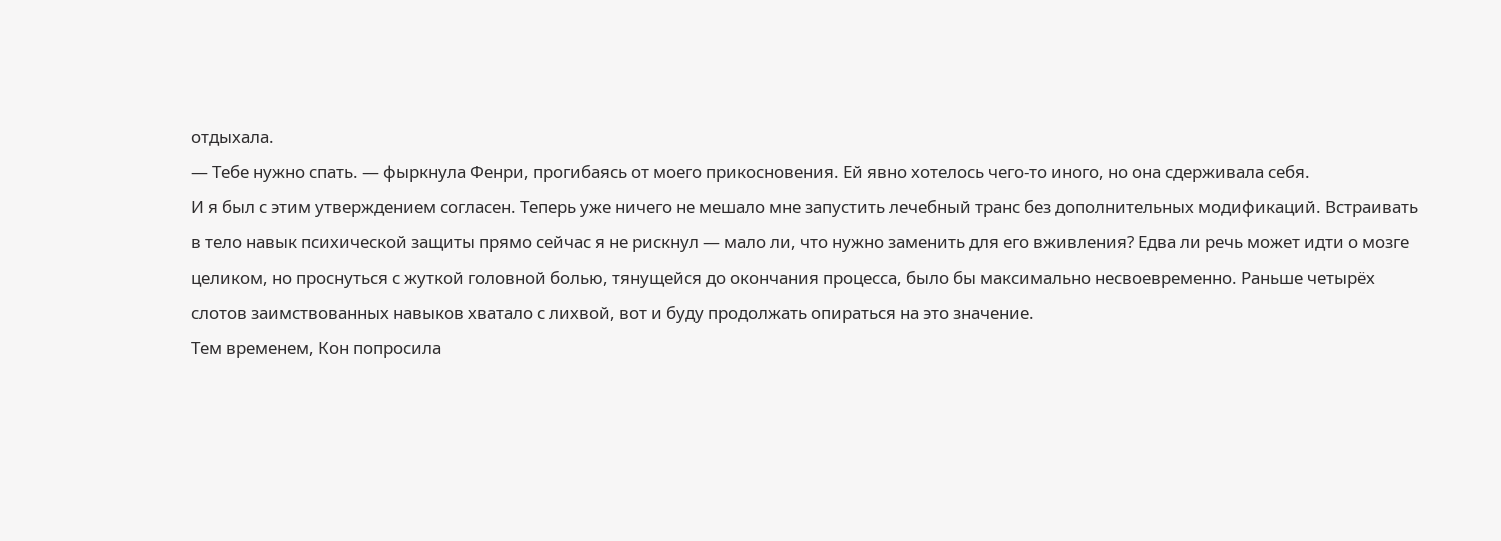отдыхала.
— Тебе нужно спать. — фыркнула Фенри, прогибаясь от моего прикосновения. Ей явно хотелось чего-то иного, но она сдерживала себя.
И я был с этим утверждением согласен. Теперь уже ничего не мешало мне запустить лечебный транс без дополнительных модификаций. Встраивать в тело навык психической защиты прямо сейчас я не рискнул — мало ли, что нужно заменить для его вживления? Едва ли речь может идти о мозге целиком, но проснуться с жуткой головной болью, тянущейся до окончания процесса, было бы максимально несвоевременно. Раньше четырёх слотов заимствованных навыков хватало с лихвой, вот и буду продолжать опираться на это значение.
Тем временем, Кон попросила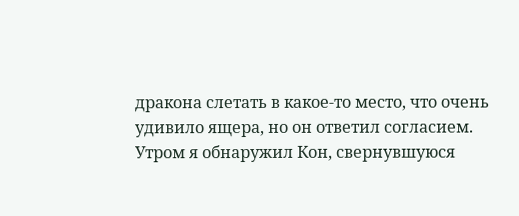дракона слетать в какое-то место, что очень удивило ящера, но он ответил согласием.
Утром я обнаружил Кон, свернувшуюся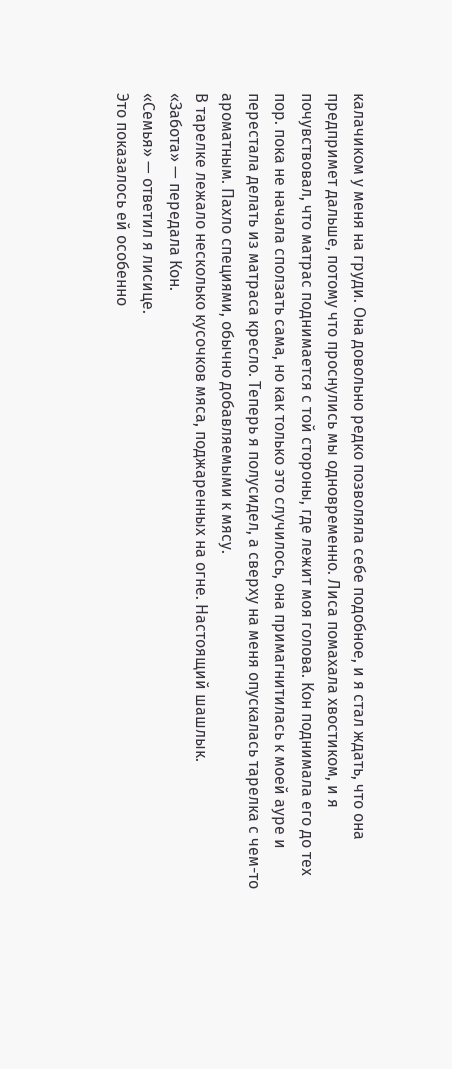калачиком у меня на груди. Она довольно редко позволяла себе подобное, и я стал ждать, что она предпримет дальше, потому что проснулись мы одновременно. Лиса помахала хвостиком, и я почувствовал, что матрас поднимается с той стороны, где лежит моя голова. Кон поднимала его до тех пор. пока не начала сползать сама, но как только это случилось, она примагнитилась к моей ауре и перестала делать из матраса кресло. Теперь я полусидел, а сверху на меня опускалась тарелка с чем-то ароматным. Пахло специями, обычно добавляемыми к мясу.
В тарелке лежало несколько кусочков мяса, поджаренных на огне. Настоящий шашлык.
«Забота» — передала Кон.
«Семья» — ответил я лисице.
Это показалось ей особенно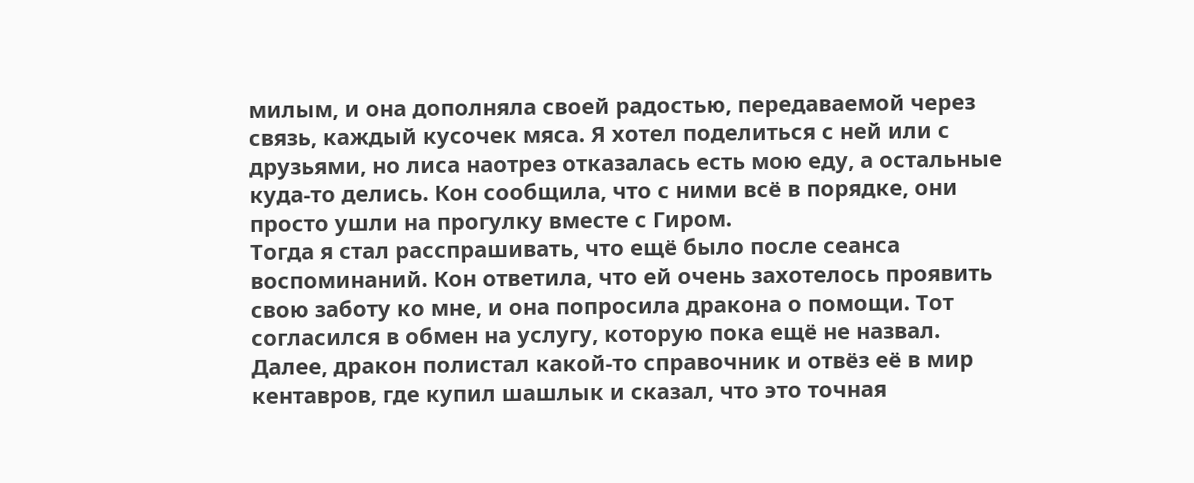милым, и она дополняла своей радостью, передаваемой через связь, каждый кусочек мяса. Я хотел поделиться с ней или с друзьями, но лиса наотрез отказалась есть мою еду, а остальные куда-то делись. Кон сообщила, что с ними всё в порядке, они просто ушли на прогулку вместе с Гиром.
Тогда я стал расспрашивать, что ещё было после сеанса воспоминаний. Кон ответила, что ей очень захотелось проявить свою заботу ко мне, и она попросила дракона о помощи. Тот согласился в обмен на услугу, которую пока ещё не назвал. Далее, дракон полистал какой-то справочник и отвёз её в мир кентавров, где купил шашлык и сказал, что это точная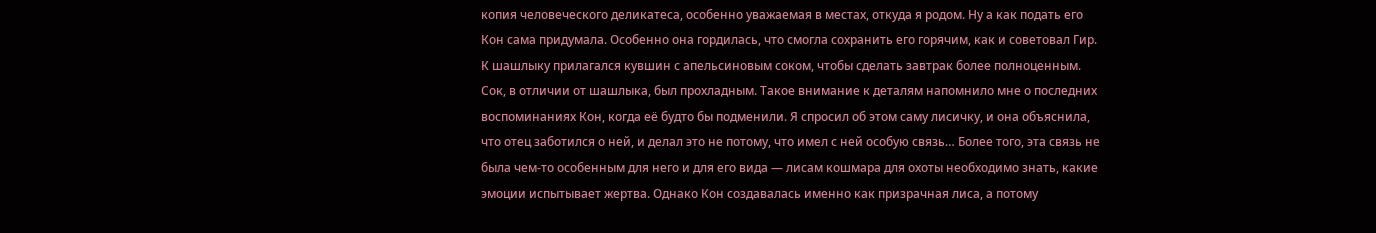копия человеческого деликатеса, особенно уважаемая в местах, откуда я родом. Ну а как подать его Кон сама придумала. Особенно она гордилась, что смогла сохранить его горячим, как и советовал Гир.
К шашлыку прилагался кувшин с апельсиновым соком, чтобы сделать завтрак более полноценным. Сок, в отличии от шашлыка, был прохладным. Такое внимание к деталям напомнило мне о последних воспоминаниях Кон, когда её будто бы подменили. Я спросил об этом саму лисичку, и она объяснила, что отец заботился о ней, и делал это не потому, что имел с ней особую связь… Более того, эта связь не была чем-то особенным для него и для его вида — лисам кошмара для охоты необходимо знать, какие эмоции испытывает жертва. Однако Кон создавалась именно как призрачная лиса, а потому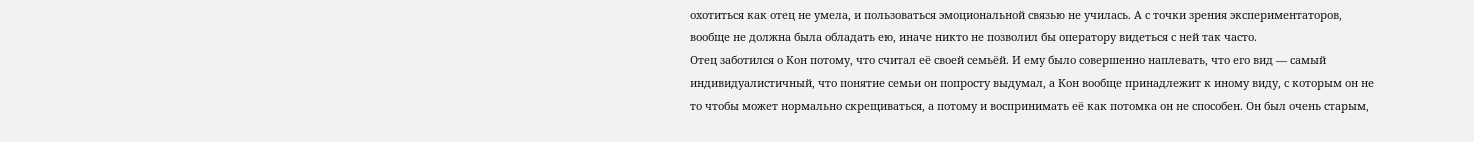охотиться как отец не умела, и пользоваться эмоциональной связью не училась. А с точки зрения экспериментаторов, вообще не должна была обладать ею, иначе никто не позволил бы оператору видеться с ней так часто.
Отец заботился о Кон потому, что считал её своей семьёй. И ему было совершенно наплевать, что его вид — самый индивидуалистичный, что понятие семьи он попросту выдумал, а Кон вообще принадлежит к иному виду, с которым он не то чтобы может нормально скрещиваться, а потому и воспринимать её как потомка он не способен. Он был очень старым,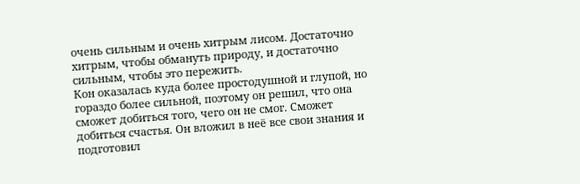очень сильным и очень хитрым лисом. Достаточно хитрым, чтобы обмануть природу, и достаточно сильным, чтобы это пережить.
Кон оказалась куда более простодушной и глупой, но гораздо более сильной, поэтому он решил, что она сможет добиться того, чего он не смог. Сможет добиться счастья. Он вложил в неё все свои знания и подготовил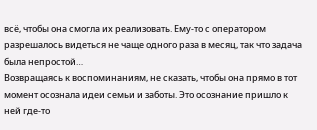всё, чтобы она смогла их реализовать. Ему-то с оператором разрешалось видеться не чаще одного раза в месяц, так что задача была непростой…
Возвращаясь к воспоминаниям, не сказать, чтобы она прямо в тот момент осознала идеи семьи и заботы. Это осознание пришло к ней где-то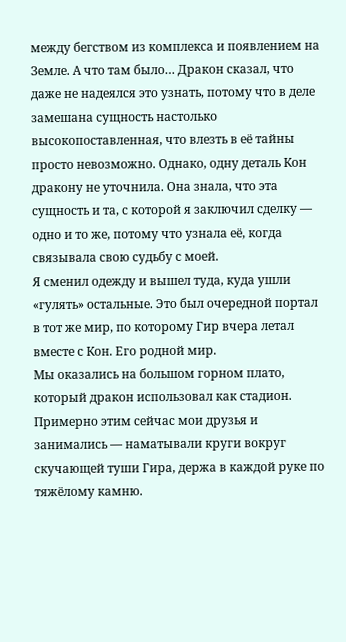между бегством из комплекса и появлением на Земле. А что там было… Дракон сказал, что даже не надеялся это узнать, потому что в деле замешана сущность настолько высокопоставленная, что влезть в её тайны просто невозможно. Однако, одну деталь Кон дракону не уточнила. Она знала, что эта сущность и та, с которой я заключил сделку — одно и то же, потому что узнала её, когда связывала свою судьбу с моей.
Я сменил одежду и вышел туда, куда ушли «гулять» остальные. Это был очередной портал в тот же мир, по которому Гир вчера летал вместе с Кон. Его родной мир.
Мы оказались на большом горном плато, который дракон использовал как стадион. Примерно этим сейчас мои друзья и занимались — наматывали круги вокруг скучающей туши Гира, держа в каждой руке по тяжёлому камню.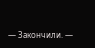— Закончили. —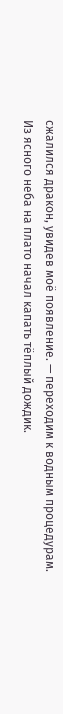сжалился дракон, увидев моё появление. — переходим к водным процедурам.
Из ясного неба на плато начал капать тёплый дождик.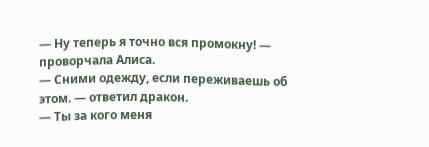— Ну теперь я точно вся промокну! — проворчала Алиса.
— Сними одежду, если переживаешь об этом. — ответил дракон.
— Ты за кого меня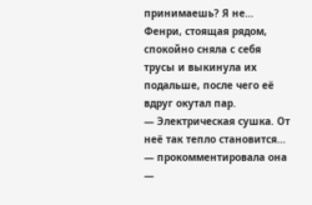принимаешь? Я не…
Фенри, стоящая рядом, спокойно сняла с себя трусы и выкинула их подальше, после чего её вдруг окутал пар.
— Электрическая сушка. От неё так тепло становится… — прокомментировала она —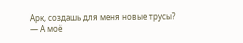Арк, создашь для меня новые трусы?
— А моё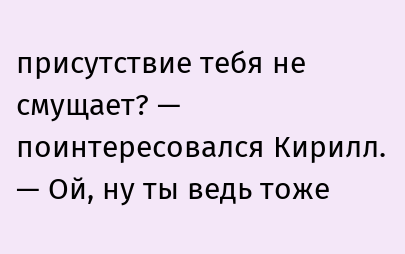присутствие тебя не смущает? — поинтересовался Кирилл.
— Ой, ну ты ведь тоже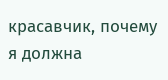красавчик, почему я должна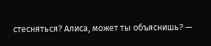стесняться? Алиса, может ты объяснишь? —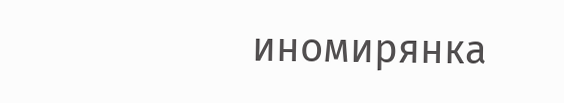иномирянка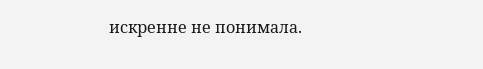искренне не понимала.